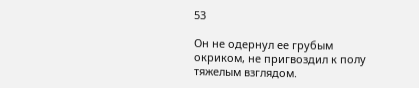53

Он не одернул ее грубым окриком, не пригвоздил к полу тяжелым взглядом.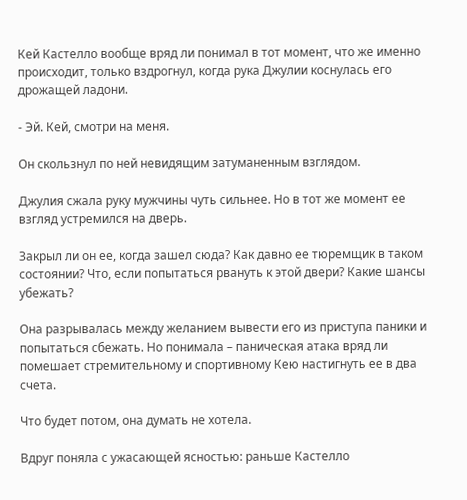Кей Кастелло вообще вряд ли понимал в тот момент, что же именно происходит, только вздрогнул, когда рука Джулии коснулась его дрожащей ладони.

- Эй. Кей, смотри на меня.

Он скользнул по ней невидящим затуманенным взглядом.

Джулия сжала руку мужчины чуть сильнее. Но в тот же момент ее взгляд устремился на дверь.

Закрыл ли он ее, когда зашел сюда? Как давно ее тюремщик в таком состоянии? Что, если попытаться рвануть к этой двери? Какие шансы убежать?

Она разрывалась между желанием вывести его из приступа паники и попытаться сбежать. Но понимала – паническая атака вряд ли помешает стремительному и спортивному Кею настигнуть ее в два счета.

Что будет потом, она думать не хотела.

Вдруг поняла с ужасающей ясностью: раньше Кастелло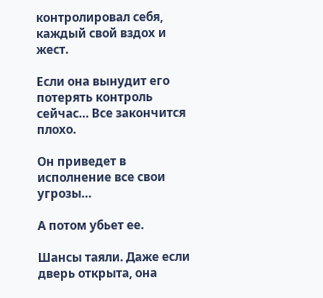контролировал себя, каждый свой вздох и жест.

Если она вынудит его потерять контроль сейчас… Все закончится плохо.

Он приведет в исполнение все свои угрозы…

А потом убьет ее.

Шансы таяли. Даже если дверь открыта, она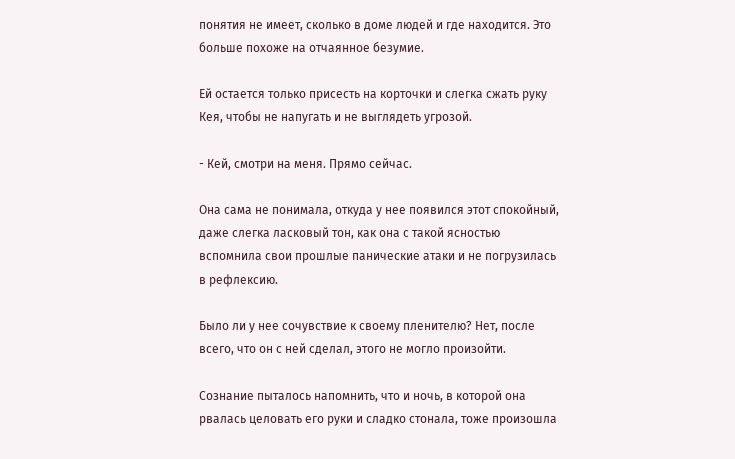понятия не имеет, сколько в доме людей и где находится. Это больше похоже на отчаянное безумие.

Ей остается только присесть на корточки и слегка сжать руку Кея, чтобы не напугать и не выглядеть угрозой.

- Кей, смотри на меня. Прямо сейчас.

Она сама не понимала, откуда у нее появился этот спокойный, даже слегка ласковый тон, как она с такой ясностью вспомнила свои прошлые панические атаки и не погрузилась в рефлексию.

Было ли у нее сочувствие к своему пленителю? Нет, после всего, что он с ней сделал, этого не могло произойти.

Сознание пыталось напомнить, что и ночь, в которой она рвалась целовать его руки и сладко стонала, тоже произошла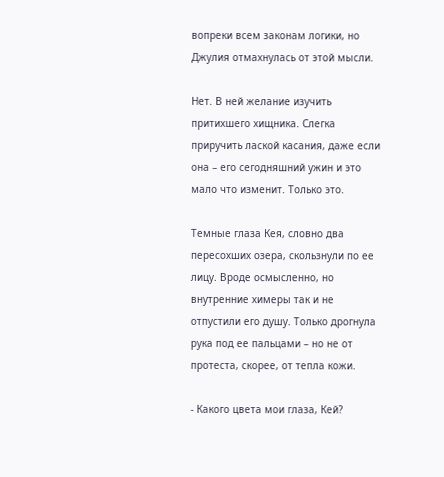вопреки всем законам логики, но Джулия отмахнулась от этой мысли.

Нет. В ней желание изучить притихшего хищника. Слегка приручить лаской касания, даже если она – его сегодняшний ужин и это мало что изменит. Только это.

Темные глаза Кея, словно два пересохших озера, скользнули по ее лицу. Вроде осмысленно, но внутренние химеры так и не отпустили его душу. Только дрогнула рука под ее пальцами – но не от протеста, скорее, от тепла кожи.

- Какого цвета мои глаза, Кей?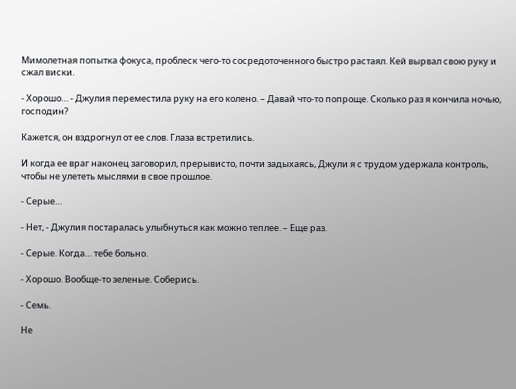Мимолетная попытка фокуса, проблеск чего-то сосредоточенного быстро растаял. Кей вырвал свою руку и сжал виски.

- Хорошо… - Джулия переместила руку на его колено. – Давай что-то попроще. Сколько раз я кончила ночью, господин?

Кажется, он вздрогнул от ее слов. Глаза встретились.

И когда ее враг наконец заговорил, прерывисто, почти задыхаясь, Джули я с трудом удержала контроль, чтобы не улететь мыслями в свое прошлое.

- Серые…

- Нет, - Джулия постаралась улыбнуться как можно теплее. – Еще раз.

- Серые. Когда… тебе больно.

- Хорошо. Вообще-то зеленые. Соберись.

- Семь.

Не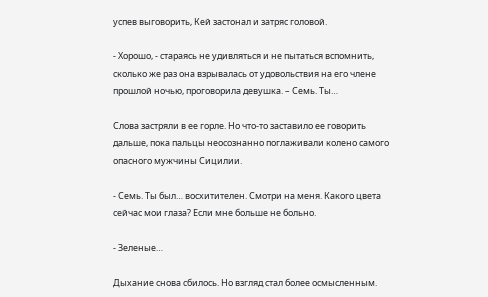успев выговорить, Кей застонал и затряс головой.

- Хорошо, - стараясь не удивляться и не пытаться вспомнить, сколько же раз она взрывалась от удовольствия на его члене прошлой ночью, проговорила девушка. – Семь. Ты…

Слова застряли в ее горле. Но что-то заставило ее говорить дальше, пока пальцы неосознанно поглаживали колено самого опасного мужчины Сицилии.

- Семь. Ты был… восхитителен. Смотри на меня. Какого цвета сейчас мои глаза? Если мне больше не больно.

- Зеленые…

Дыхание снова сбилось. Но взгляд стал более осмысленным.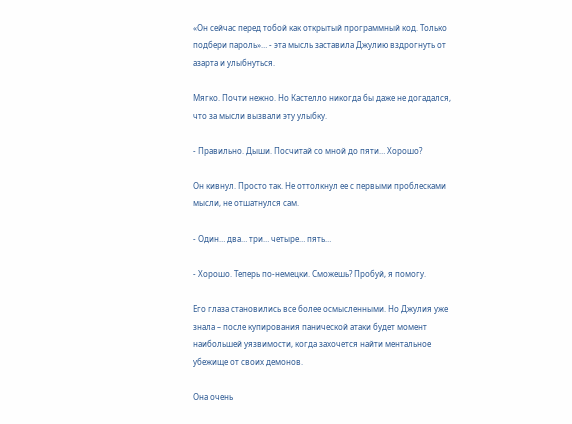«Он сейчас перед тобой как открытый программный код. Только подбери пароль»… - эта мысль заставила Джулию вздрогнуть от азарта и улыбнуться.

Мягко. Почти нежно. Но Кастелло никогда бы даже не догадался, что за мысли вызвали эту улыбку.

- Правильно. Дыши. Посчитай со мной до пяти… Хорошо?

Он кивнул. Просто так. Не оттолкнул ее с первыми проблесками мысли, не отшатнулся сам.

- Один… два… три… четыре… пять…

- Хорошо. Теперь по-немецки. Сможешь? Пробуй, я помогу.

Его глаза становились все более осмысленными. Но Джулия уже знала – после купирования панической атаки будет момент наибольшей уязвимости, когда захочется найти ментальное убежище от своих демонов.

Она очень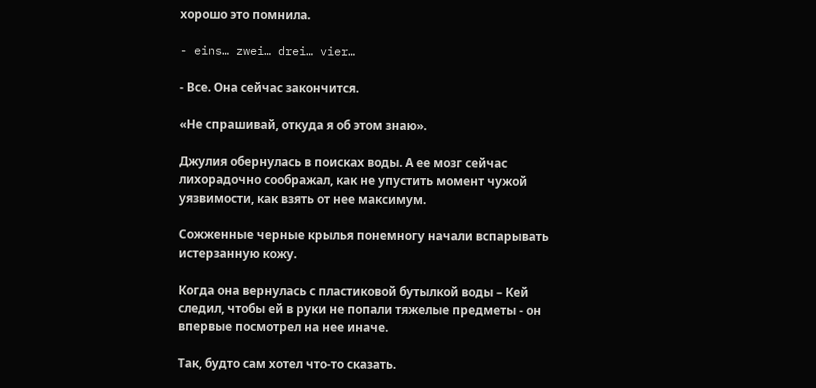хорошо это помнила.

- eins… zwei… drei… vier…

- Все. Она сейчас закончится.

«Не спрашивай, откуда я об этом знаю».

Джулия обернулась в поисках воды. А ее мозг сейчас лихорадочно соображал, как не упустить момент чужой уязвимости, как взять от нее максимум.

Сожженные черные крылья понемногу начали вспарывать истерзанную кожу.

Когда она вернулась с пластиковой бутылкой воды – Кей следил, чтобы ей в руки не попали тяжелые предметы - он впервые посмотрел на нее иначе.

Так, будто сам хотел что-то сказать.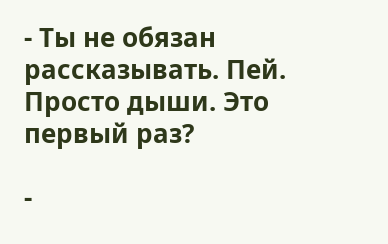- Ты не обязан рассказывать. Пей. Просто дыши. Это первый раз?

-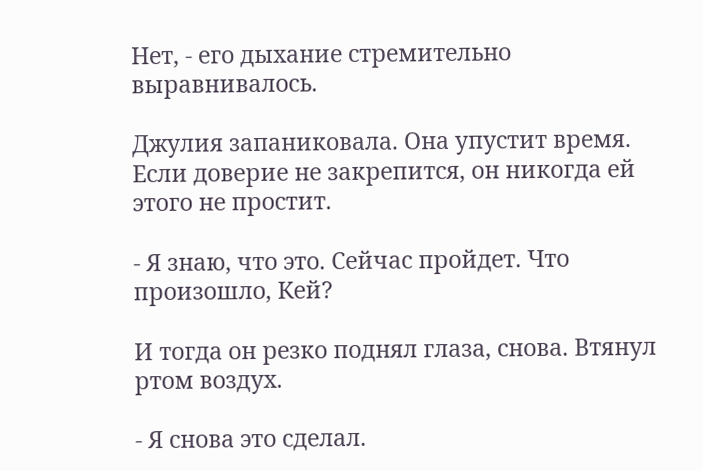Нет, - его дыхание стремительно выравнивалось.

Джулия запаниковала. Она упустит время. Если доверие не закрепится, он никогда ей этого не простит.

- Я знаю, что это. Сейчас пройдет. Что произошло, Кей?

И тогда он резко поднял глаза, снова. Втянул ртом воздух.

- Я снова это сделал.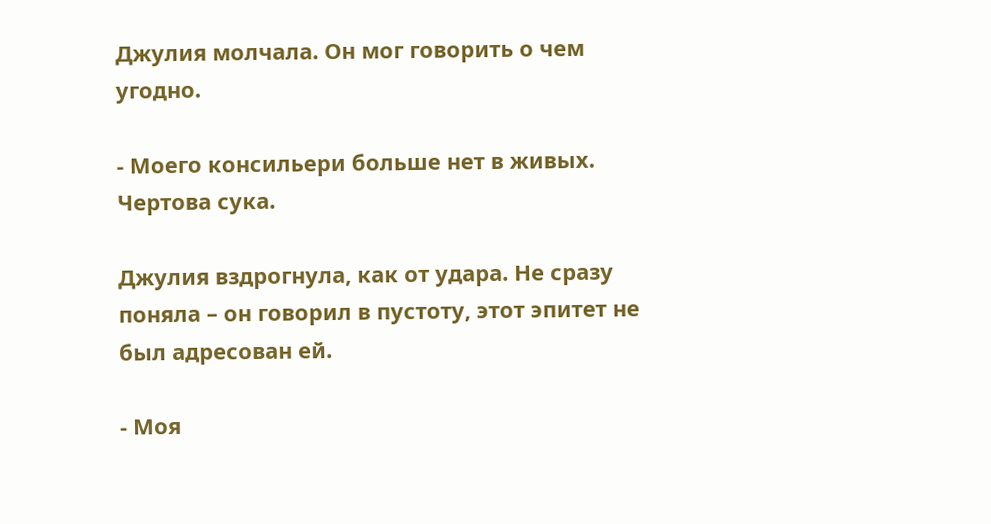Джулия молчала. Он мог говорить о чем угодно.

- Моего консильери больше нет в живых. Чертова сука.

Джулия вздрогнула, как от удара. Не сразу поняла – он говорил в пустоту, этот эпитет не был адресован ей.

- Моя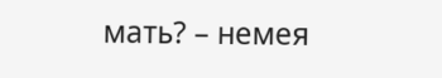мать? – немея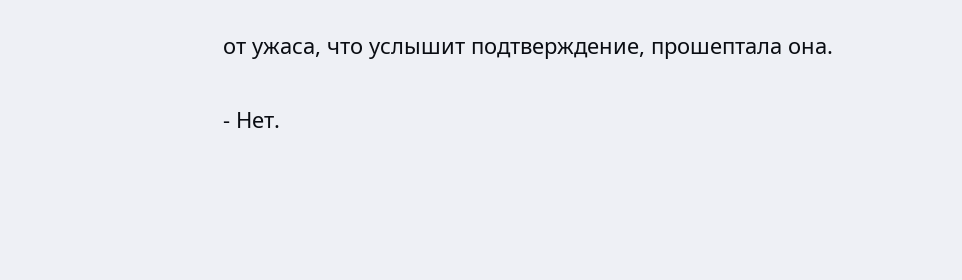от ужаса, что услышит подтверждение, прошептала она.

- Нет.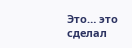Это… это сделал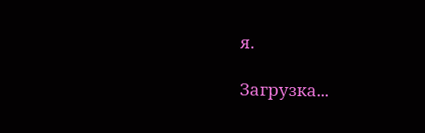я.

Загрузка...